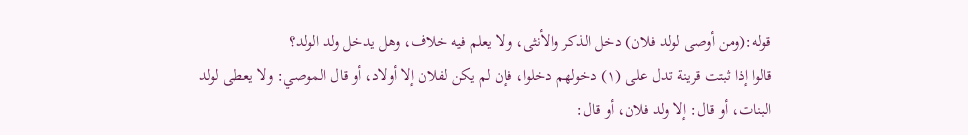قوله:(ومن أوصى لولد فلان) دخل الذكر والأنثى، ولا يعلم فيه خلاف، وهل يدخل ولد الولد؟
قالوا إذا ثبتت قرينة تدل على (١) دخولهم دخلوا، فإن لم يكن لفلان إلا أولاد، أو قال الموصي: ولا يعطى لولد البنات، أو قال: إلا ولد فلان، أو قال: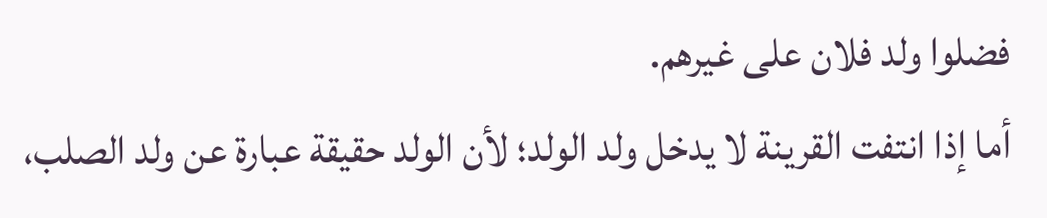فضلوا ولد فلان على غيرهم.
أما إذا انتفت القرينة لا يدخل ولد الولد؛ لأن الولد حقيقة عبارة عن ولد الصلب،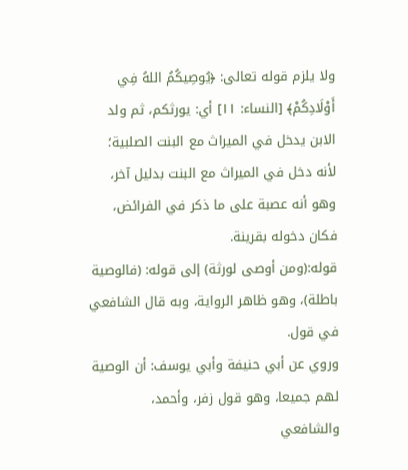ولا يلزم قوله تعالى: ﴿يُوصِيكُمُ اللهُ فِي أَوْلَادِكُمْ﴾ [النساء: ١١] أي: يورثكم، ثم ولد الابن يدخل في الميراث مع البنت الصلبية؛ لأنه دخل في الميراث مع البنت بدليل آخر، وهو أنه عصبة على ما ذكر في الفرائض، فكان دخوله بقرينة.
قوله:(ومن أوصى لورثة) إلى قوله: (فالوصية باطلة)، وهو ظاهر الرواية، وبه قال الشافعي في قول.
وروي عن أبي حنيفة وأبي يوسف: أن الوصية لهم جميعا، وهو قول زفر، وأحمد، والشافعي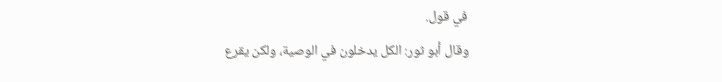في قول.
وقال أبو ثور: الكل يدخلون في الوصية، ولكن يقرع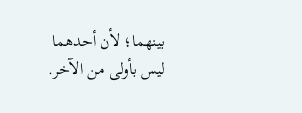بينهما؛ لأن أحدهما ليس بأولى من الآخر.